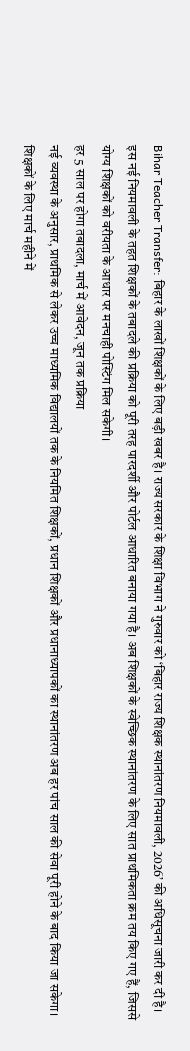Bihar Teacher Transfer: बिहार के लाखों शिक्षकों के लिए बड़ी खबर है। राज्य सरकार के शिक्षा विभाग ने गुरुवार को ‘बिहार राज्य शिक्षक स्थानांतरण नियमावली, 2026’ की अधिसूचना जारी कर दी है। इस नई नियमावली के तहत शिक्षकों के तबादले की प्रक्रिया को पूरी तरह पारदर्शी और पोर्टल आधारित बनाया गया है। अब शिक्षकों के स्वेच्छिक स्थानांतरण के लिए सात प्राथमिकता क्रम तय किए गए हैं, जिससे योग्य शिक्षकों को वरीयता के आधार पर मनचाही पोस्टिंग मिल सकेगी।
हर 5 साल पर होगा तबादला, मार्च में आवेदन, जून तक प्रक्रिया
नई व्यवस्था के अनुसार, प्राथमिक से लेकर उच्च माध्यमिक विद्यालयों तक के नियमित शिक्षकों, प्रधान शिक्षकों और प्रधानाध्यापकों का स्थानांतरण अब हर पांच साल की सेवा पूरी होने के बाद किया जा सकेगा। शिक्षकों के लिए मार्च महीने में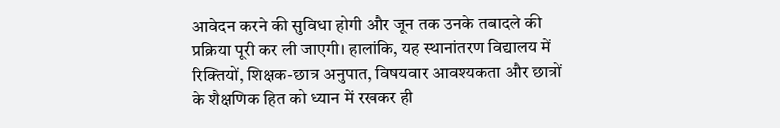आवेदन करने की सुविधा होगी और जून तक उनके तबादले की प्रक्रिया पूरी कर ली जाएगी। हालांकि, यह स्थानांतरण विद्यालय में रिक्तियों, शिक्षक-छात्र अनुपात, विषयवार आवश्यकता और छात्रों के शैक्षणिक हित को ध्यान में रखकर ही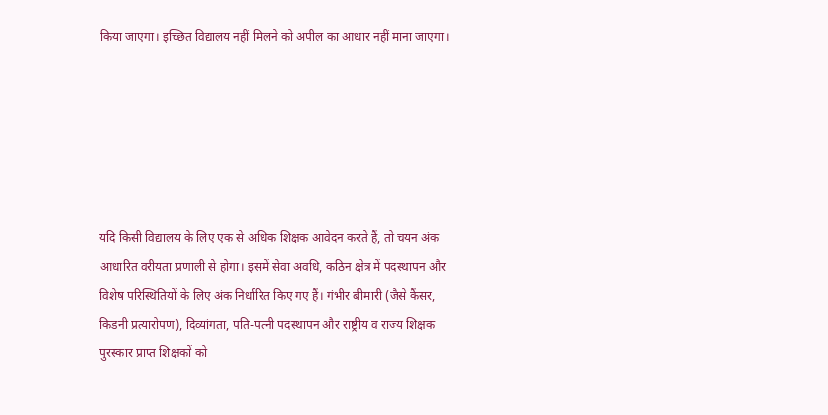किया जाएगा। इच्छित विद्यालय नहीं मिलने को अपील का आधार नहीं माना जाएगा।






यदि किसी विद्यालय के लिए एक से अधिक शिक्षक आवेदन करते हैं, तो चयन अंक आधारित वरीयता प्रणाली से होगा। इसमें सेवा अवधि, कठिन क्षेत्र में पदस्थापन और विशेष परिस्थितियों के लिए अंक निर्धारित किए गए हैं। गंभीर बीमारी (जैसे कैंसर, किडनी प्रत्यारोपण), दिव्यांगता, पति-पत्नी पदस्थापन और राष्ट्रीय व राज्य शिक्षक पुरस्कार प्राप्त शिक्षकों को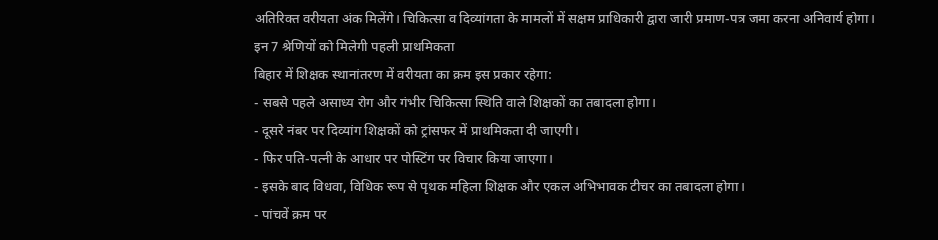अतिरिक्त वरीयता अंक मिलेंगे। चिकित्सा व दिव्यांगता के मामलों में सक्षम प्राधिकारी द्वारा जारी प्रमाण-पत्र जमा करना अनिवार्य होगा।
इन 7 श्रेणियों को मिलेगी पहली प्राथमिकता
बिहार में शिक्षक स्थानांतरण में वरीयता का क्रम इस प्रकार रहेगा:
- सबसे पहले असाध्य रोग और गंभीर चिकित्सा स्थिति वाले शिक्षकों का तबादला होगा।
- दूसरे नंबर पर दिव्यांग शिक्षकों को ट्रांसफर में प्राथमिकता दी जाएगी।
- फिर पति-पत्नी के आधार पर पोस्टिंग पर विचार किया जाएगा।
- इसके बाद विधवा, विधिक रूप से पृथक महिला शिक्षक और एकल अभिभावक टीचर का तबादला होगा।
- पांचवें क्रम पर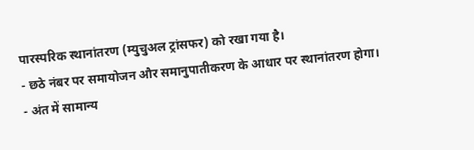पारस्परिक स्थानांतरण (म्युचुअल ट्रांसफर) को रखा गया है।
- छठे नंबर पर समायोजन और समानुपातीकरण के आधार पर स्थानांतरण होगा।
- अंत में सामान्य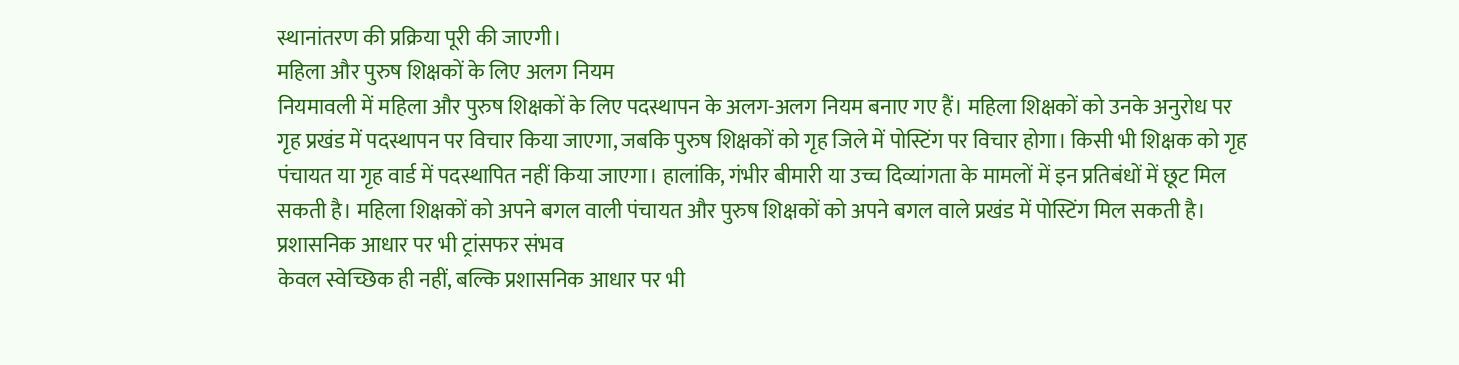स्थानांतरण की प्रक्रिया पूरी की जाएगी।
महिला और पुरुष शिक्षकों के लिए अलग नियम
नियमावली में महिला और पुरुष शिक्षकों के लिए पदस्थापन के अलग-अलग नियम बनाए गए हैं। महिला शिक्षकों को उनके अनुरोध पर गृह प्रखंड में पदस्थापन पर विचार किया जाएगा, जबकि पुरुष शिक्षकों को गृह जिले में पोस्टिंग पर विचार होगा। किसी भी शिक्षक को गृह पंचायत या गृह वार्ड में पदस्थापित नहीं किया जाएगा। हालांकि, गंभीर बीमारी या उच्च दिव्यांगता के मामलों में इन प्रतिबंधों में छूट मिल सकती है। महिला शिक्षकों को अपने बगल वाली पंचायत और पुरुष शिक्षकों को अपने बगल वाले प्रखंड में पोस्टिंग मिल सकती है।
प्रशासनिक आधार पर भी ट्रांसफर संभव
केवल स्वेच्छिक ही नहीं, बल्कि प्रशासनिक आधार पर भी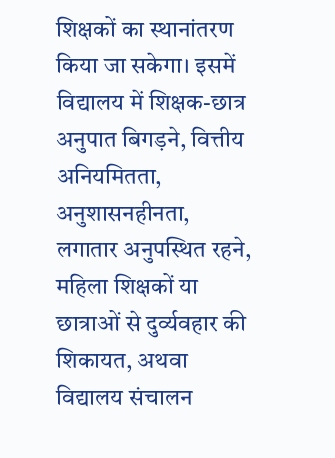शिक्षकों का स्थानांतरण किया जा सकेगा। इसमें विद्यालय में शिक्षक-छात्र अनुपात बिगड़ने, वित्तीय अनियमितता, अनुशासनहीनता, लगातार अनुपस्थित रहने, महिला शिक्षकों या छात्राओं से दुर्व्यवहार की शिकायत, अथवा विद्यालय संचालन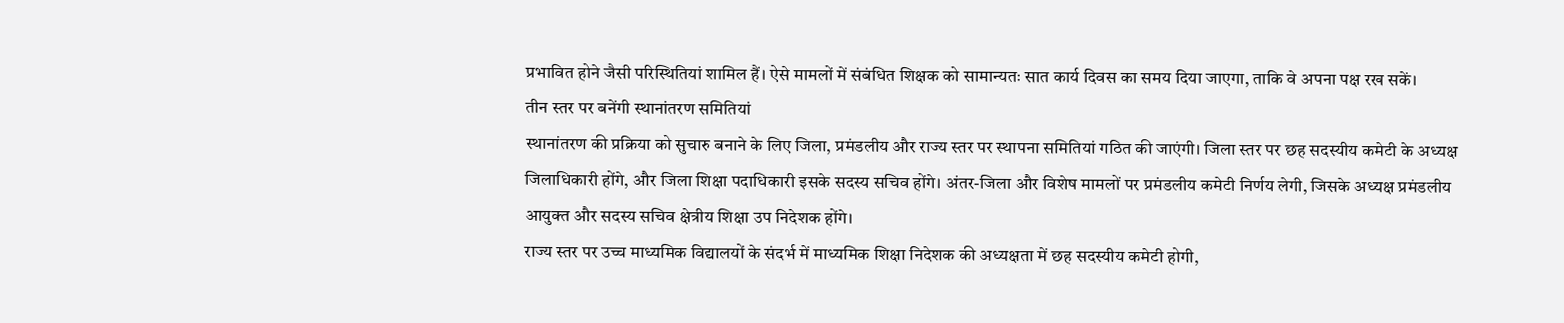प्रभावित होने जैसी परिस्थितियां शामिल हैं। ऐसे मामलों में संबंधित शिक्षक को सामान्यतः सात कार्य दिवस का समय दिया जाएगा, ताकि वे अपना पक्ष रख सकें।
तीन स्तर पर बनेंगी स्थानांतरण समितियां
स्थानांतरण की प्रक्रिया को सुचारु बनाने के लिए जिला, प्रमंडलीय और राज्य स्तर पर स्थापना समितियां गठित की जाएंगी। जिला स्तर पर छह सदस्यीय कमेटी के अध्यक्ष जिलाधिकारी होंगे, और जिला शिक्षा पदाधिकारी इसके सदस्य सचिव होंगे। अंतर-जिला और विशेष मामलों पर प्रमंडलीय कमेटी निर्णय लेगी, जिसके अध्यक्ष प्रमंडलीय आयुक्त और सदस्य सचिव क्षेत्रीय शिक्षा उप निदेशक होंगे।
राज्य स्तर पर उच्च माध्यमिक विद्यालयों के संदर्भ में माध्यमिक शिक्षा निदेशक की अध्यक्षता में छह सदस्यीय कमेटी होगी,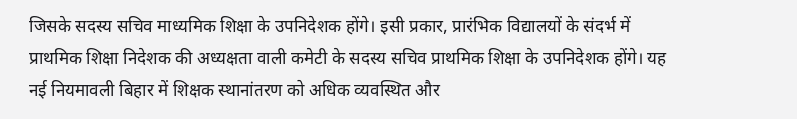जिसके सदस्य सचिव माध्यमिक शिक्षा के उपनिदेशक होंगे। इसी प्रकार, प्रारंभिक विद्यालयों के संदर्भ में प्राथमिक शिक्षा निदेशक की अध्यक्षता वाली कमेटी के सदस्य सचिव प्राथमिक शिक्षा के उपनिदेशक होंगे। यह नई नियमावली बिहार में शिक्षक स्थानांतरण को अधिक व्यवस्थित और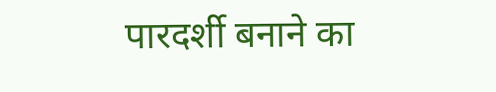पारदर्शी बनाने का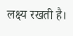लक्ष्य रखती है।